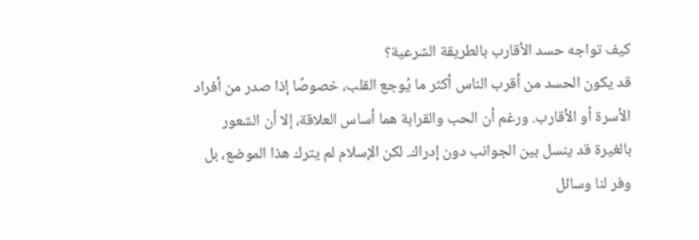كيف تواجه حسد الأقارب بالطريقة الشرعية؟
قد يكون الحسد من أقرب الناس أكثر ما يُوجع القلب، خصوصًا إذا صدر من أفراد الأسرة أو الأقارب. ورغم أن الحب والقرابة هما أساس العلاقة، إلا أن الشعور بالغيرة قد ينسل بين الجوانب دون إدراك. لكن الإسلام لم يترك هذا الموضع، بل وفر لنا وسائل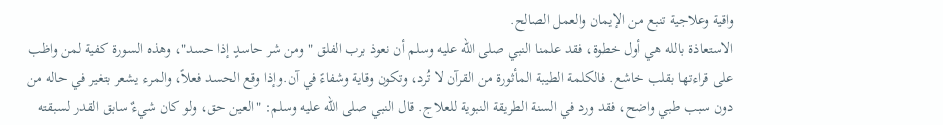واقية وعلاجية تنبع من الإيمان والعمل الصالح.
الاستعاذة بالله هي أول خطوة، فقد علمنا النبي صلى الله عليه وسلم أن نعوذ برب الفلق "ومن شر حاسدٍ إذا حسد"، وهذه السورة كفية لمن واظب على قراءتها بقلب خاشع. فالكلمة الطيبة المأثورة من القرآن لا تُرد، وتكون وقاية وشفاءً في آن.وإذا وقع الحسد فعلاً، والمرء يشعر بتغير في حاله من دون سبب طبي واضح، فقد ورد في السنة الطريقة النبوية للعلاج. قال النبي صلى الله عليه وسلم: "العين حق، ولو كان شيءٌ سابق القدر لسبقته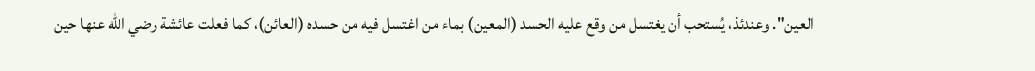العين". وعندئذ، يُستحب أن يغتسل من وقع عليه الحسد (المعين) بماء من اغتسل فيه من حسده (العائن)، كما فعلت عائشة رضي الله عنها حين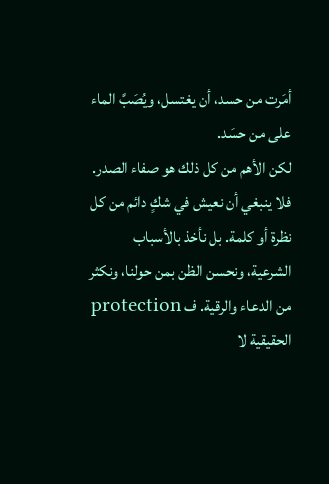أمَرت من حسد، أن يغتسل، ويُصَبَّ الماء على من حسَد.
لكن الأهم من كل ذلك هو صفاء الصدر. فلا ينبغي أن نعيش في شكٍ دائم من كل نظرة أو كلمة. بل نأخذ بالأسباب الشرعية، ونحسن الظن بمن حولنا، ونكثر من الدعاء والرقية. ف protection الحقيقية لا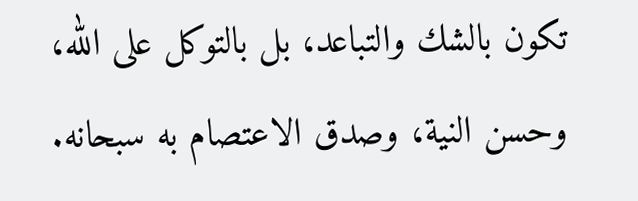تكون بالشك والتباعد، بل بالتوكل على الله، وحسن النية، وصدق الاعتصام به سبحانه.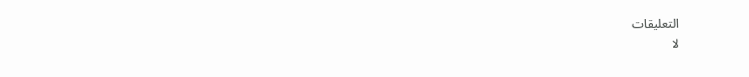التعليقات
لا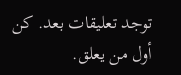توجد تعليقات بعد. كن أول من يعلق.